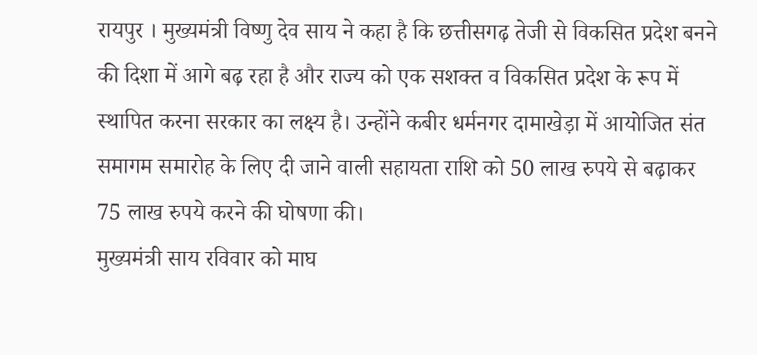रायपुर । मुख्यमंत्री विष्णु देव साय ने कहा है कि छत्तीसगढ़ तेजी से विकसित प्रदेश बनने की दिशा में आगे बढ़ रहा है और राज्य को एक सशक्त व विकसित प्रदेश के रूप में स्थापित करना सरकार का लक्ष्य है। उन्होंने कबीर धर्मनगर दामाखेड़ा में आयोजित संत समागम समारोह के लिए दी जाने वाली सहायता राशि को 50 लाख रुपये से बढ़ाकर 75 लाख रुपये करने की घोषणा की।
मुख्यमंत्री साय रविवार को माघ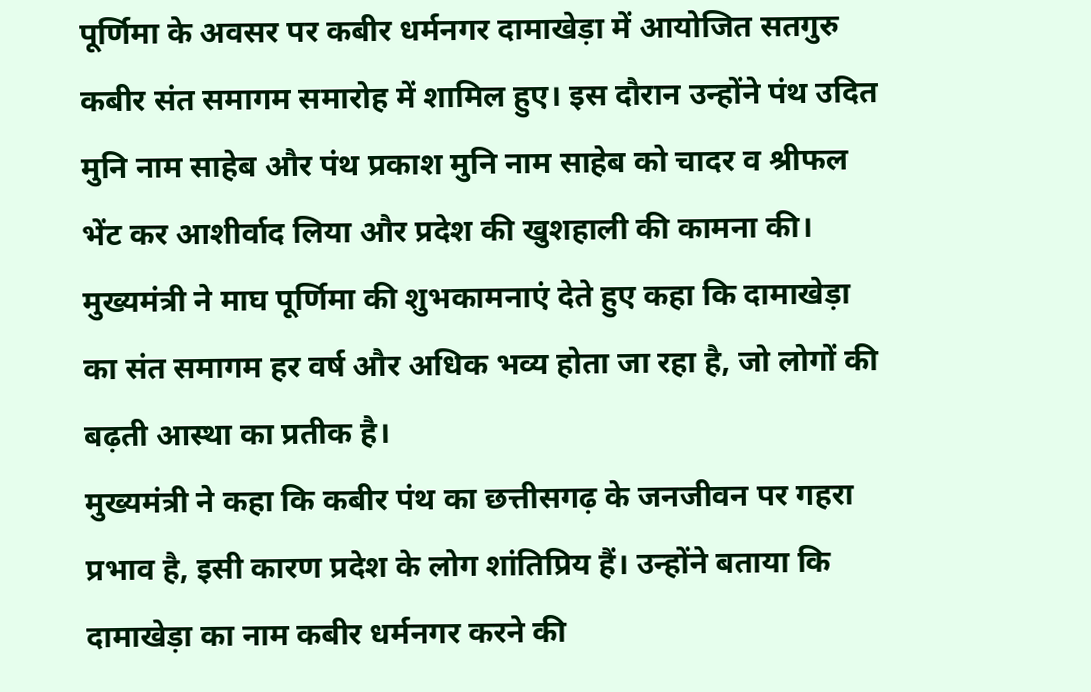पूर्णिमा के अवसर पर कबीर धर्मनगर दामाखेड़ा में आयोजित सतगुरु कबीर संत समागम समारोह में शामिल हुए। इस दौरान उन्होंने पंथ उदित मुनि नाम साहेब और पंथ प्रकाश मुनि नाम साहेब को चादर व श्रीफल भेंट कर आशीर्वाद लिया और प्रदेश की खुशहाली की कामना की। मुख्यमंत्री ने माघ पूर्णिमा की शुभकामनाएं देते हुए कहा कि दामाखेड़ा का संत समागम हर वर्ष और अधिक भव्य होता जा रहा है, जो लोगों की बढ़ती आस्था का प्रतीक है।
मुख्यमंत्री ने कहा कि कबीर पंथ का छत्तीसगढ़ के जनजीवन पर गहरा प्रभाव है, इसी कारण प्रदेश के लोग शांतिप्रिय हैं। उन्होंने बताया कि दामाखेड़ा का नाम कबीर धर्मनगर करने की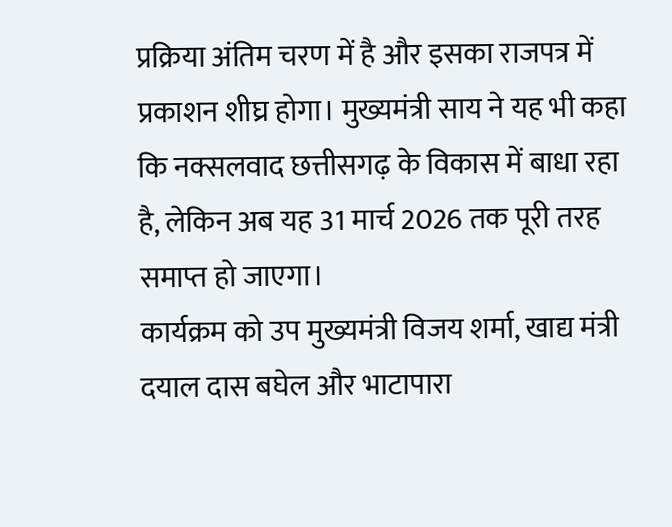प्रक्रिया अंतिम चरण में है और इसका राजपत्र में प्रकाशन शीघ्र होगा। मुख्यमंत्री साय ने यह भी कहा कि नक्सलवाद छत्तीसगढ़ के विकास में बाधा रहा है, लेकिन अब यह 31 मार्च 2026 तक पूरी तरह समाप्त हो जाएगा।
कार्यक्रम को उप मुख्यमंत्री विजय शर्मा, खाद्य मंत्री दयाल दास बघेल और भाटापारा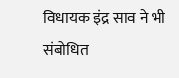विधायक इंद्र साव ने भी संबोधित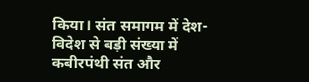किया। संत समागम में देश-विदेश से बड़ी संख्या में कबीरपंथी संत और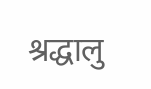श्रद्धालु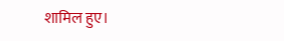शामिल हुए।